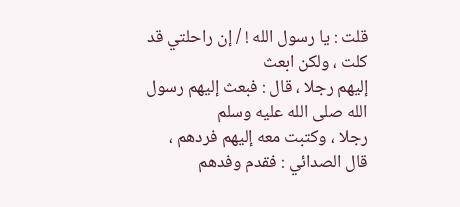قلت : يا رسول الله ! / إن راحلتي قد كلت ، ولكن ابعث
إليهم رجلا ، قال : فبعث إليهم رسول الله صلى الله عليه وسلم
رجلا ، وكتبت معه إليهم فردهم ،
قال الصدائي : فقدم وفدهم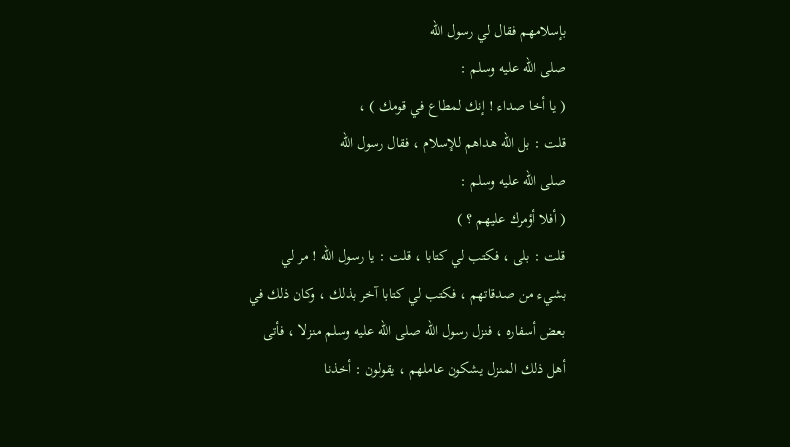بإسلامهم فقال لي رسول الله
صلى الله عليه وسلم :
( يا أخا صداء ! إنك لمطاع في قومك ) ،
قلت : بل الله هداهم للإسلام ، فقال رسول الله
صلى الله عليه وسلم :
( أفلا أؤمرك عليهم ؟ )
قلت : بلى ، فكتب لي كتابا ، قلت : يا رسول الله ! مر لي
بشيء من صدقاتهم ، فكتب لي كتابا آخر بذلك ، وكان ذلك في
بعض أسفاره ، فنزل رسول الله صلى الله عليه وسلم منزلا ، فأتى
أهل ذلك المنزل يشكون عاملهم ، يقولون : أخذنا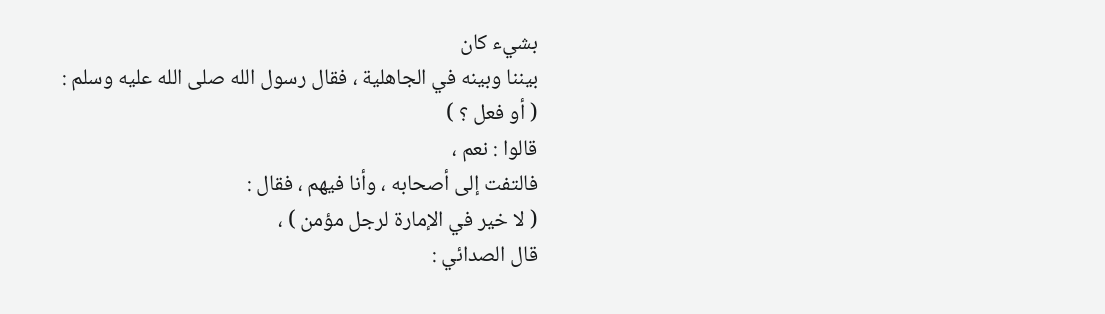بشيء كان
بيننا وبينه في الجاهلية ، فقال رسول الله صلى الله عليه وسلم :
( أو فعل ؟ )
قالوا : نعم ،
فالتفت إلى أصحابه ، وأنا فيهم ، فقال :
( لا خير في الإمارة لرجل مؤمن ) ،
قال الصدائي :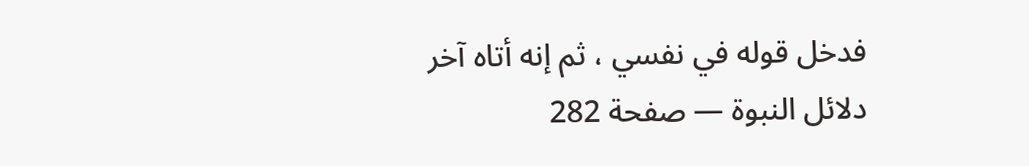فدخل قوله في نفسي ، ثم إنه أتاه آخر
دلائل النبوة — صفحة 282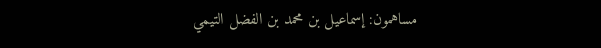مساهمون: إسماعيل بن محمد بن الفضل التيمي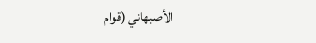الأصبهاني (قوام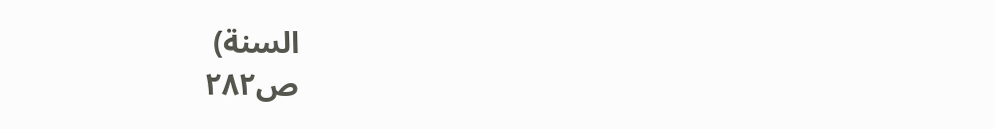السنة)
ص٢٨٢